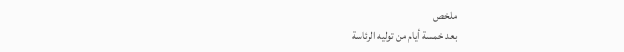ملخص
بعد خمسة أيام من توليه الرئاسة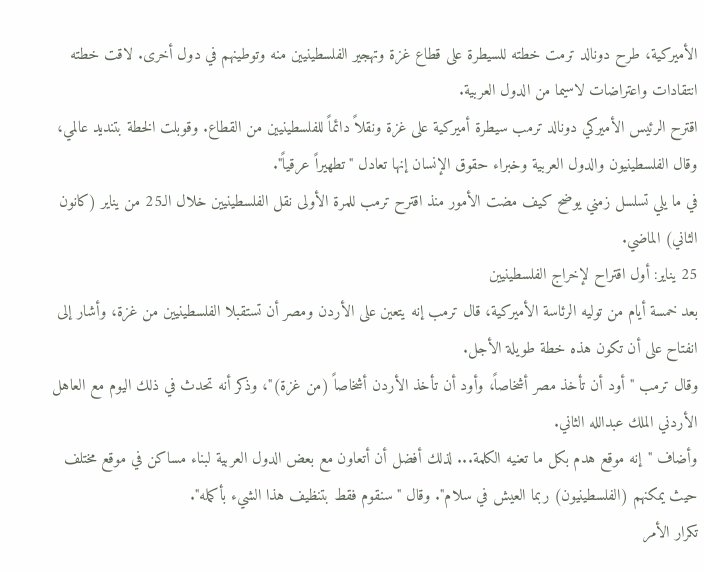الأميركية، طرح دونالد ترمت خطته للسيطرة على قطاع غزة وتهجير الفلسطينيين منه وتوطينهم في دول أخرى. لاقت خطته انتقادات واعتراضات لاسيما من الدول العربية.
اقترح الرئيس الأميركي دونالد ترمب سيطرة أميركية على غزة ونقلاً دائماً للفلسطينيين من القطاع. وقوبلت الخطة بتنديد عالمي، وقال الفلسطينيون والدول العربية وخبراء حقوق الإنسان إنها تعادل "تطهيراً عرقياً".
في ما يلي تسلسل زمني يوضح كيف مضت الأمور منذ اقترح ترمب للمرة الأولى نقل الفلسطينيين خلال الـ25 من يناير (كانون الثاني) الماضي.
25 يناير: أول اقتراح لإخراج الفلسطينيين
بعد خمسة أيام من توليه الرئاسة الأميركية، قال ترمب إنه يتعين على الأردن ومصر أن تستقبلا الفلسطينيين من غزة، وأشار إلى انفتاح على أن تكون هذه خطة طويلة الأجل.
وقال ترمب "أود أن تأخذ مصر أشخاصاً، وأود أن تأخذ الأردن أشخاصاً (من غزة)"، وذكر أنه تحدث في ذلك اليوم مع العاهل الأردني الملك عبدالله الثاني.
وأضاف "إنه موقع هدم بكل ما تعنيه الكلمة... لذلك أفضل أن أتعاون مع بعض الدول العربية لبناء مساكن في موقع مختلف حيث يمكنهم (الفلسطينيون) ربما العيش في سلام". وقال "سنقوم فقط بتنظيف هذا الشيء بأكمله".
تكرار الأمر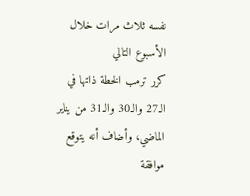نفسه ثلاث مرات خلال الأسبوع التالي
كرر ترمب الخطة ذاتها في الـ27 والـ30 والـ31 من يناير الماضي، وأضاف أنه يتوقع موافقة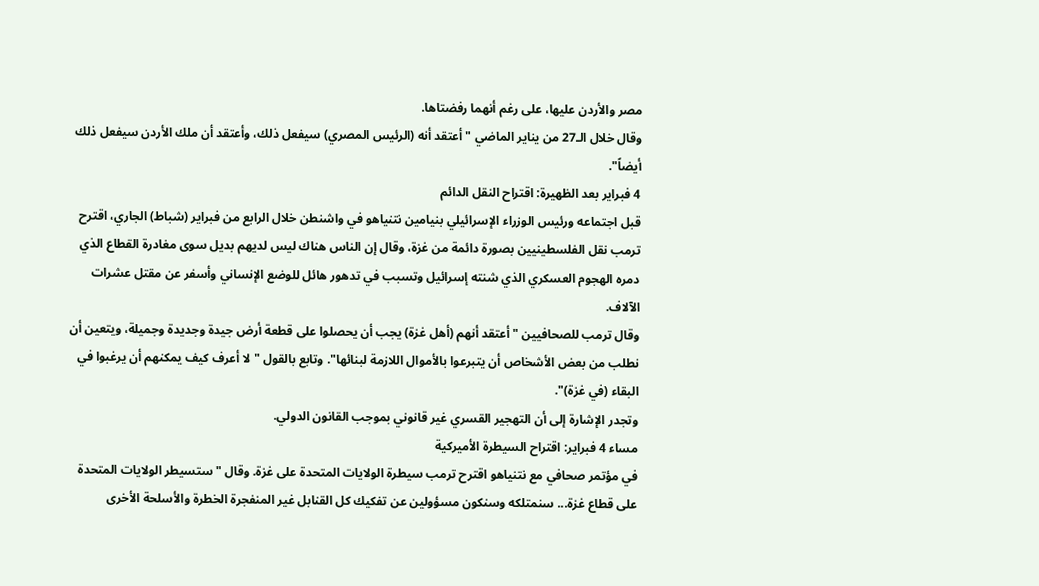مصر والأردن عليها، على رغم أنهما رفضتاها.
وقال خلال الـ27 من يناير الماضي "أعتقد أنه (الرئيس المصري) سيفعل ذلك، وأعتقد أن ملك الأردن سيفعل ذلك أيضاً".
4 فبراير بعد الظهيرة: اقتراح النقل الدائم
قبل اجتماعه ورئيس الوزراء الإسرائيلي بنيامين نتنياهو في واشنطن خلال الرابع من فبراير (شباط) الجاري، اقترح ترمب نقل الفلسطينيين بصورة دائمة من غزة، وقال إن الناس هناك ليس لديهم بديل سوى مغادرة القطاع الذي دمره الهجوم العسكري الذي شنته إسرائيل وتسبب في تدهور هائل للوضع الإنساني وأسفر عن مقتل عشرات الآلاف.
وقال ترمب للصحافيين "أعتقد أنهم (أهل غزة) يجب أن يحصلوا على قطعة أرض جيدة وجديدة وجميلة، ويتعين أن نطلب من بعض الأشخاص أن يتبرعوا بالأموال اللازمة لبنائها". وتابع بالقول "لا أعرف كيف يمكنهم أن يرغبوا في البقاء (في غزة)".
وتجدر الإشارة إلى أن التهجير القسري غير قانوني بموجب القانون الدولي.
مساء 4 فبراير: اقتراح السيطرة الأميركية
في مؤتمر صحافي مع نتنياهو اقترح ترمب سيطرة الولايات المتحدة على غزة. وقال "ستسيطر الولايات المتحدة على قطاع غزة... سنمتلكه وسنكون مسؤولين عن تفكيك كل القنابل غير المنفجرة الخطرة والأسلحة الأخرى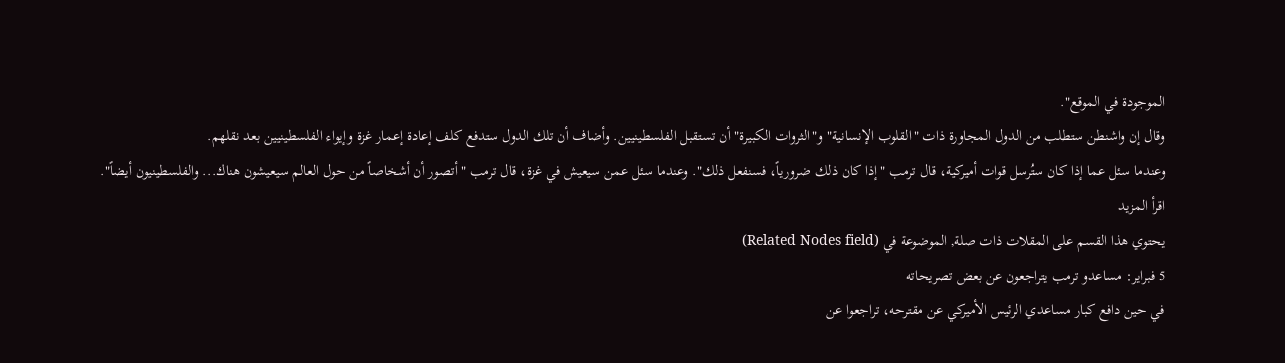الموجودة في الموقع".
وقال إن واشنطن ستطلب من الدول المجاورة ذات "القلوب الإنسانية" و"الثروات الكبيرة" أن تستقبل الفلسطينيين. وأضاف أن تلك الدول ستدفع كلف إعادة إعمار غزة وإيواء الفلسطينيين بعد نقلهم.
وعندما سئل عما إذا كان ستُرسل قوات أميركية، قال ترمب "إذا كان ذلك ضرورياً، فسنفعل ذلك". وعندما سئل عمن سيعيش في غزة، قال ترمب "أتصور أن أشخاصاً من حول العالم سيعيشون هناك... والفلسطينيون أيضاً".
اقرأ المزيد
يحتوي هذا القسم على المقلات ذات صلة, الموضوعة في (Related Nodes field)
5 فبراير: مساعدو ترمب يتراجعون عن بعض تصريحاته
في حين دافع كبار مساعدي الرئيس الأميركي عن مقترحه، تراجعوا عن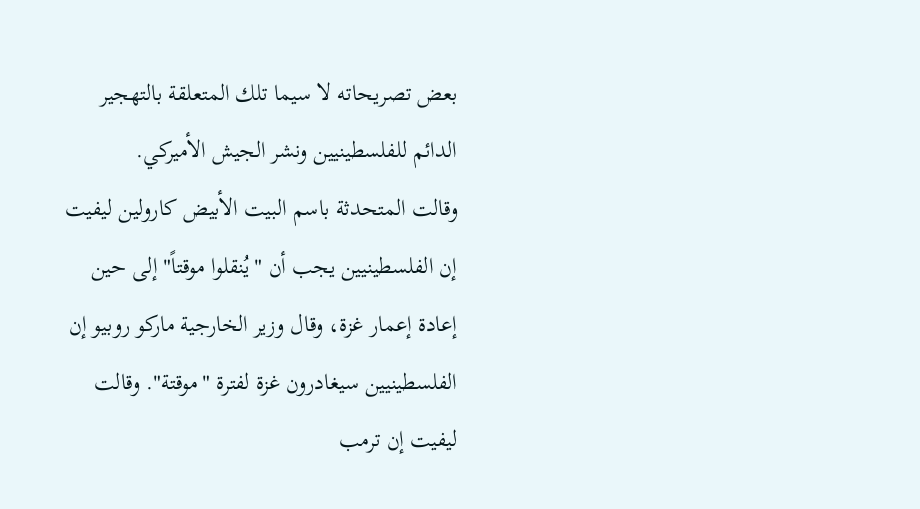بعض تصريحاته لا سيما تلك المتعلقة بالتهجير الدائم للفلسطينيين ونشر الجيش الأميركي.
وقالت المتحدثة باسم البيت الأبيض كارولين ليفيت إن الفلسطينيين يجب أن "يُنقلوا موقتاً" إلى حين إعادة إعمار غزة، وقال وزير الخارجية ماركو روبيو إن الفلسطينيين سيغادرون غزة لفترة "موقتة". وقالت ليفيت إن ترمب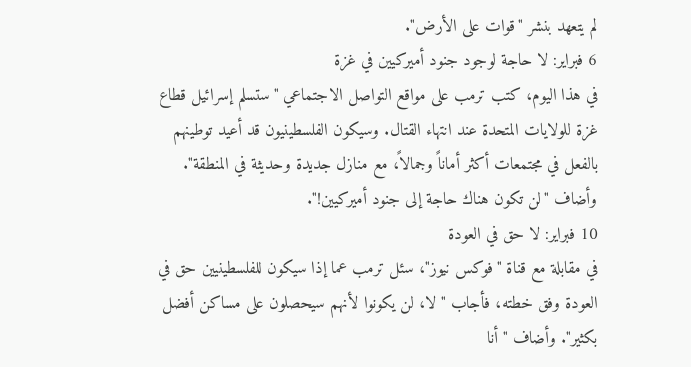لم يتعهد بنشر "قوات على الأرض".
6 فبراير: لا حاجة لوجود جنود أميركيين في غزة
في هذا اليوم، كتب ترمب على مواقع التواصل الاجتماعي "ستسلم إسرائيل قطاع غزة للولايات المتحدة عند انتهاء القتال. وسيكون الفلسطينيون قد أعيد توطينهم بالفعل في مجتمعات أكثر أماناً وجمالاً، مع منازل جديدة وحديثة في المنطقة". وأضاف "لن تكون هناك حاجة إلى جنود أميركيين!".
10 فبراير: لا حق في العودة
في مقابلة مع قناة "فوكس نيوز"، سئل ترمب عما إذا سيكون للفلسطينيين حق في العودة وفق خطته، فأجاب "لا، لن يكونوا لأنهم سيحصلون على مساكن أفضل بكثير". وأضاف "أنا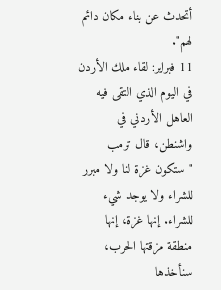أتحدث عن بناء مكان دائم لهم".
11 فبراير: لقاء ملك الأردن
في اليوم الذي التقى فيه العاهل الأردني في واشنطن، قال ترمب "ستكون غزة لنا ولا مبرر للشراء ولا يوجد شيء للشراء. إنها غزة، إنها منطقة مزقتها الحرب، سنأخذها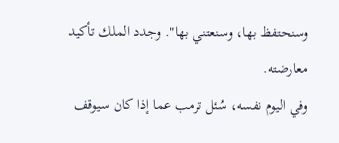وسنحتفظ بها، وسنعتني بها". وجدد الملك تأكيد معارضته.
وفي اليوم نفسه، سُئل ترمب عما إذا كان سيوقف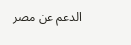الدعم عن مصر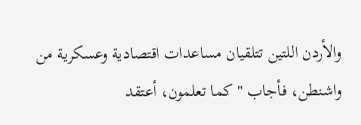والأردن اللتين تتلقيان مساعدات اقتصادية وعسكرية من واشنطن، فأجاب "كما تعلمون، أعتقد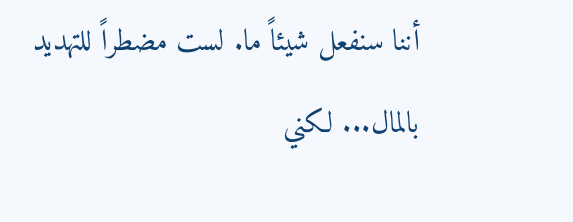أننا سنفعل شيئاً ما. لست مضطراً للتهديد بالمال... لكني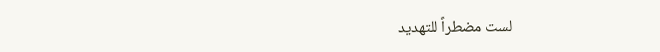لست مضطراً للتهديد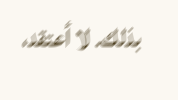بذلك. لا أعتقد،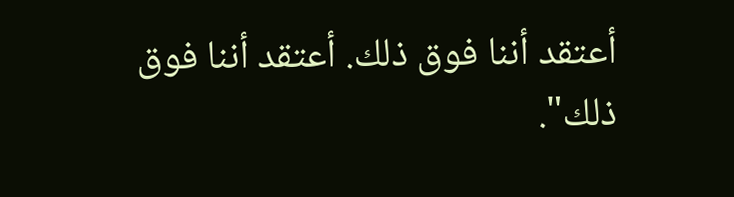أعتقد أننا فوق ذلك. أعتقد أننا فوق ذلك".